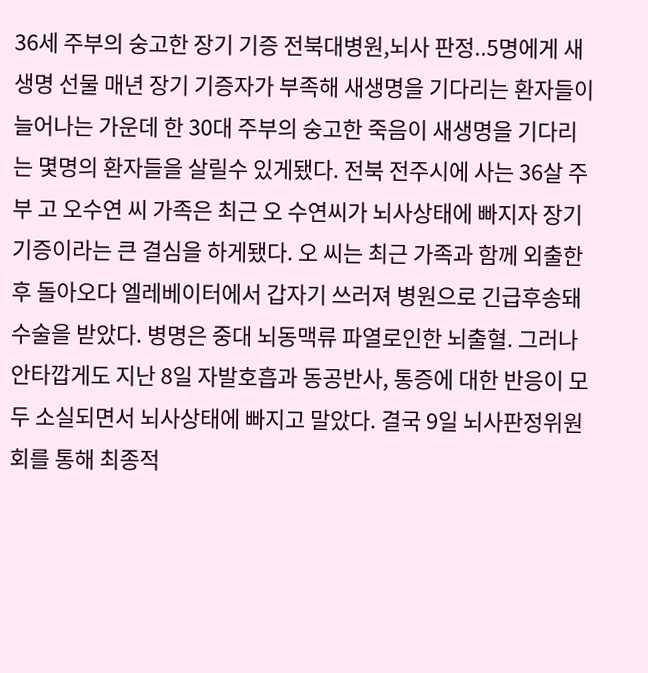36세 주부의 숭고한 장기 기증 전북대병원,뇌사 판정..5명에게 새 생명 선물 매년 장기 기증자가 부족해 새생명을 기다리는 환자들이 늘어나는 가운데 한 30대 주부의 숭고한 죽음이 새생명을 기다리는 몇명의 환자들을 살릴수 있게됐다. 전북 전주시에 사는 36살 주부 고 오수연 씨 가족은 최근 오 수연씨가 뇌사상태에 빠지자 장기기증이라는 큰 결심을 하게됐다. 오 씨는 최근 가족과 함께 외출한 후 돌아오다 엘레베이터에서 갑자기 쓰러져 병원으로 긴급후송돼 수술을 받았다. 병명은 중대 뇌동맥류 파열로인한 뇌출혈. 그러나 안타깝게도 지난 8일 자발호흡과 동공반사, 통증에 대한 반응이 모두 소실되면서 뇌사상태에 빠지고 말았다. 결국 9일 뇌사판정위원회를 통해 최종적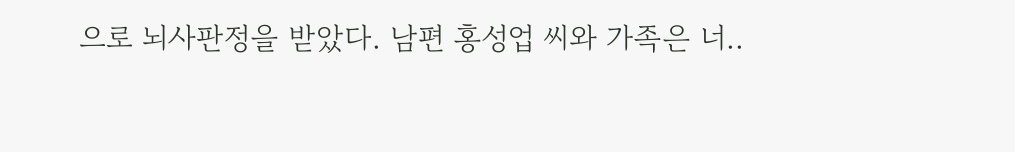으로 뇌사판정을 받았다. 남편 홍성업 씨와 가족은 너..